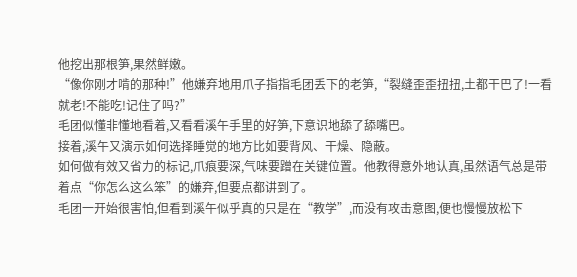他挖出那根笋,果然鲜嫩。
“像你刚才啃的那种!”他嫌弃地用爪子指指毛团丢下的老笋,“裂缝歪歪扭扭,土都干巴了!一看就老!不能吃!记住了吗?”
毛团似懂非懂地看着,又看看溪午手里的好笋,下意识地舔了舔嘴巴。
接着,溪午又演示如何选择睡觉的地方比如要背风、干燥、隐蔽。
如何做有效又省力的标记,爪痕要深,气味要蹭在关键位置。他教得意外地认真,虽然语气总是带着点“你怎么这么笨”的嫌弃,但要点都讲到了。
毛团一开始很害怕,但看到溪午似乎真的只是在“教学”,而没有攻击意图,便也慢慢放松下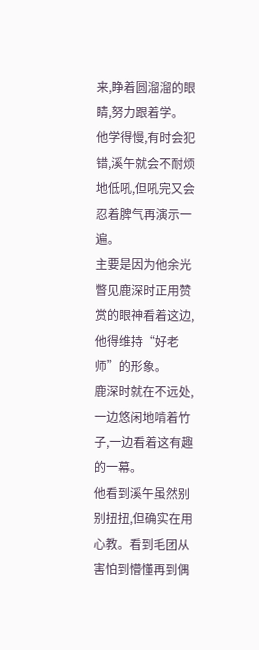来,睁着圆溜溜的眼睛,努力跟着学。
他学得慢,有时会犯错,溪午就会不耐烦地低吼,但吼完又会忍着脾气再演示一遍。
主要是因为他余光瞥见鹿深时正用赞赏的眼神看着这边,他得维持“好老师”的形象。
鹿深时就在不远处,一边悠闲地啃着竹子,一边看着这有趣的一幕。
他看到溪午虽然别别扭扭,但确实在用心教。看到毛团从害怕到懵懂再到偶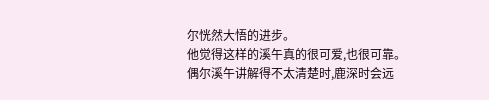尔恍然大悟的进步。
他觉得这样的溪午真的很可爱,也很可靠。
偶尔溪午讲解得不太清楚时,鹿深时会远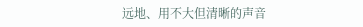远地、用不大但清晰的声音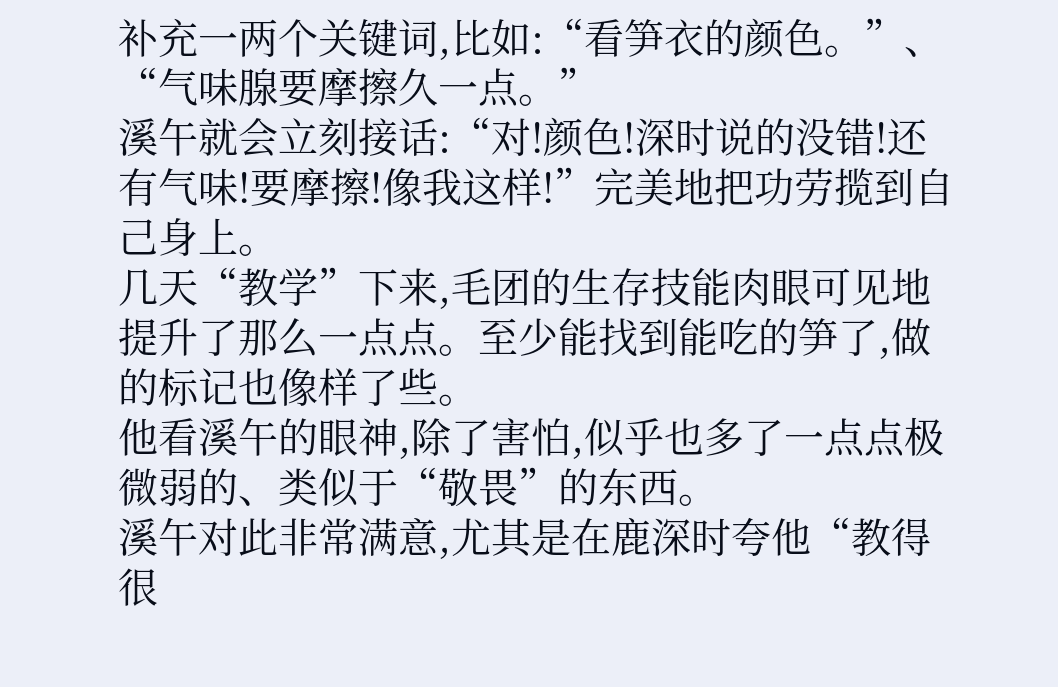补充一两个关键词,比如:“看笋衣的颜色。”、“气味腺要摩擦久一点。”
溪午就会立刻接话:“对!颜色!深时说的没错!还有气味!要摩擦!像我这样!”完美地把功劳揽到自己身上。
几天“教学”下来,毛团的生存技能肉眼可见地提升了那么一点点。至少能找到能吃的笋了,做的标记也像样了些。
他看溪午的眼神,除了害怕,似乎也多了一点点极微弱的、类似于“敬畏”的东西。
溪午对此非常满意,尤其是在鹿深时夸他“教得很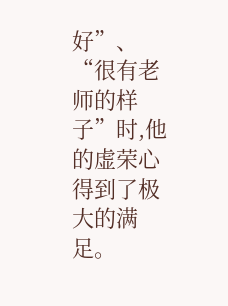好”、“很有老师的样子”时,他的虚荣心得到了极大的满足。